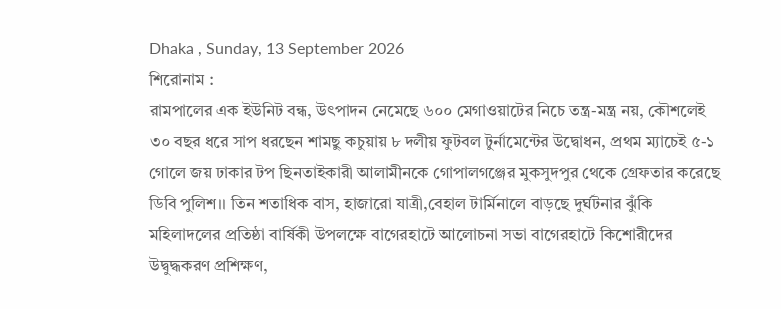Dhaka , Sunday, 13 September 2026
শিরোনাম :
রামপালের এক ইউনিট বন্ধ, উৎপাদন নেমেছে ৬০০ মেগাওয়াটের নিচে তন্ত্র-মন্ত্র নয়, কৌশলেই ৩০ বছর ধরে সাপ ধরছেন শামছু কচুয়ায় ৮ দলীয় ফুটবল টুর্নামেন্টের উদ্বোধন, প্রথম ম্যাচেই ৫-১ গোলে জয় ঢাকার টপ ছিনতাইকারী আলামীনকে গোপালগঞ্জের মুকসুদপুর থেকে গ্রেফতার করেছে ডিবি পুলিশ।। তিন শতাধিক বাস, হাজারো যাত্রী,বেহাল টার্মিনালে বাড়ছে দুর্ঘটনার ঝুঁকি মহিলাদলের প্রতিষ্ঠা বার্ষিকী উপলক্ষে বাগেরহাটে আলোচনা সভা বাগেরহাটে কিশোরীদের উদ্বুদ্ধকরণ প্রশিক্ষণ,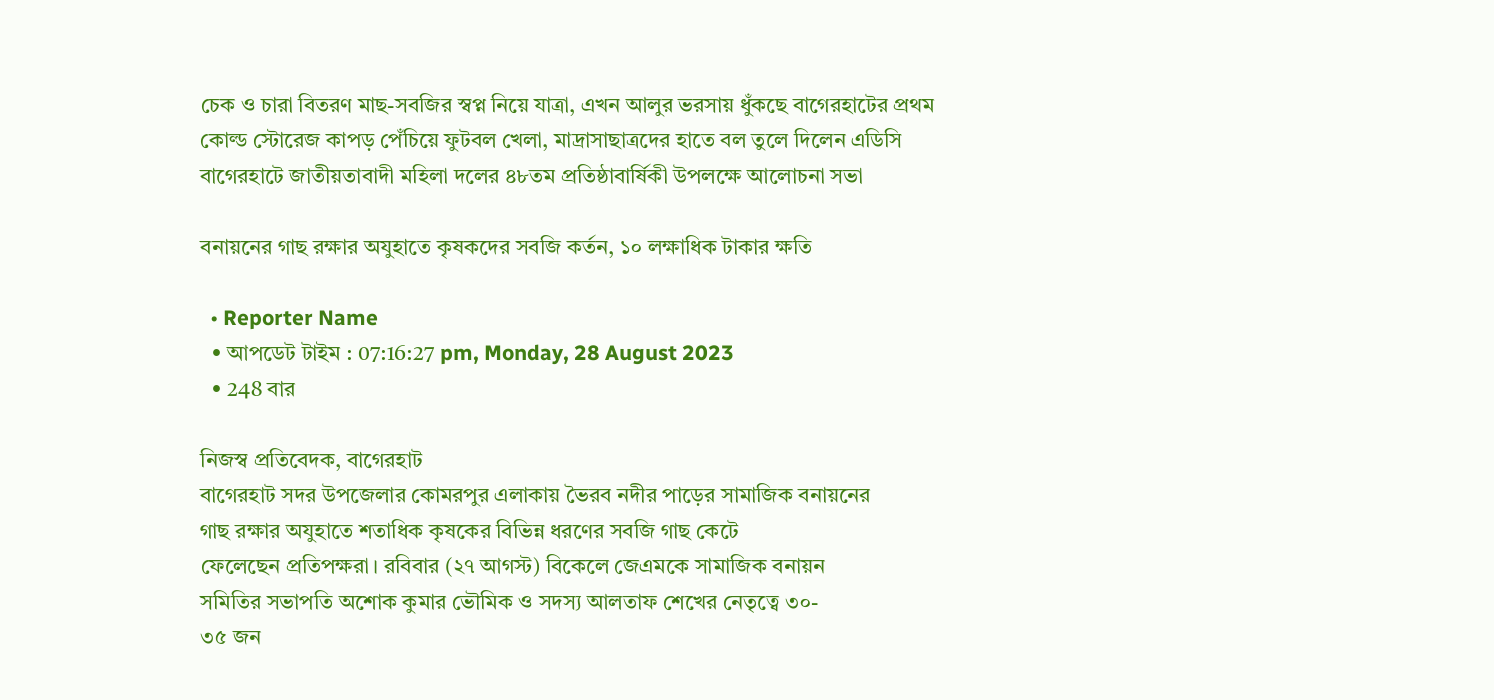চেক ও চারা বিতরণ মাছ-সবজির স্বপ্ন নিয়ে যাত্রা, এখন আলুর ভরসায় ধুঁকছে বাগেরহাটের প্রথম কোল্ড স্টোরেজ কাপড় পেঁচিয়ে ফুটবল খেলা, মাদ্রাসাছাত্রদের হাতে বল তুলে দিলেন এডিসি বাগেরহাটে জাতীয়তাবাদী মহিলা দলের ৪৮তম প্রতিষ্ঠাবার্ষিকী উপলক্ষে আলোচনা সভা

বনায়নের গাছ রক্ষার অযুহাতে কৃষকদের সবজি কর্তন, ১০ লক্ষাধিক টাকার ক্ষতি

  • Reporter Name
  • আপডেট টাইম : 07:16:27 pm, Monday, 28 August 2023
  • 248 বার

নিজস্ব প্রতিবেদক, বাগেরহাট
বাগেরহাট সদর উপজেলার কোমরপুর এলাকায় ভৈরব নদীর পাড়ের সামাজিক বনায়নের
গাছ রক্ষার অযুহাতে শতাধিক কৃষকের বিভিন্ন ধরণের সবজি গাছ কেটে
ফেলেছেন প্রতিপক্ষরা। রবিবার (২৭ আগস্ট) বিকেলে জেএমকে সামাজিক বনায়ন
সমিতির সভাপতি অশোক কুমার ভৌমিক ও সদস্য আলতাফ শেখের নেতৃত্বে ৩০-
৩৫ জন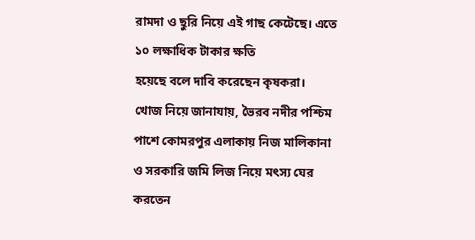রামদা ও ছুরি নিয়ে এই গাছ কেটেছে। এতে ১০ লক্ষাধিক টাকার ক্ষতি
হয়েছে বলে দাবি করেছেন কৃষকরা।
খোজ নিয়ে জানাযায়, ভৈরব নদীর পশ্চিম পাশে কোমরপুর এলাকায় নিজ মালিকানা
ও সরকারি জমি লিজ নিয়ে মৎস্য ঘের করতেন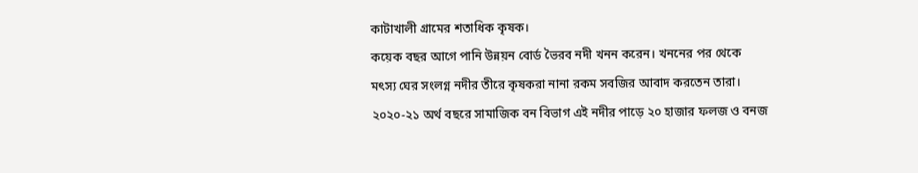কাটাখালী গ্রামের শতাধিক কৃষক।
কয়েক বছর আগে পানি উন্নয়ন বোর্ড ভৈরব নদী খনন করেন। খননের পর থেকে
মৎস্য ঘের সংলগ্ন নদীর তীরে কৃষকরা নানা রকম সবজির আবাদ করতেন তারা।
২০২০-২১ অর্থ বছরে সামাজিক বন বিভাগ এই নদীর পাড়ে ২০ হাজার ফলজ ও বনজ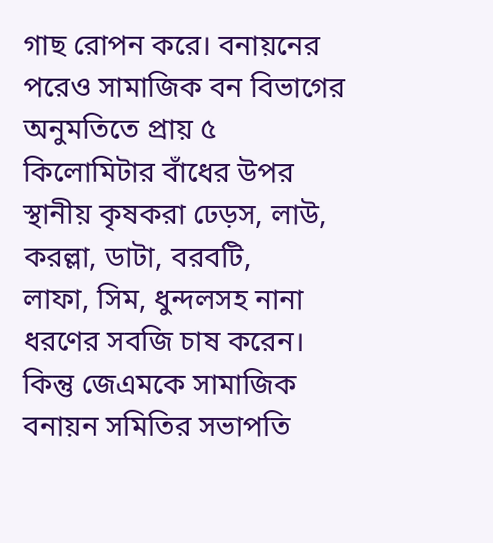গাছ রোপন করে। বনায়নের পরেও সামাজিক বন বিভাগের অনুমতিতে প্রায় ৫
কিলোমিটার বাঁধের উপর স্থানীয় কৃষকরা ঢেড়স, লাউ, করল্লা, ডাটা, বরবটি,
লাফা, সিম, ধুন্দলসহ নানা ধরণের সবজি চাষ করেন। কিন্তু জেএমকে সামাজিক
বনায়ন সমিতির সভাপতি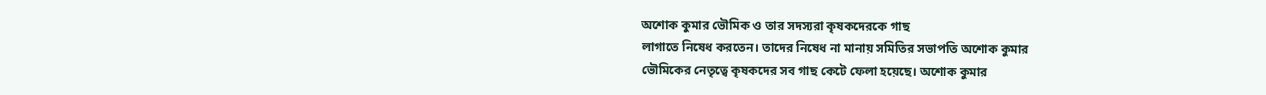অশোক কুমার ভৌমিক ও তার সদস্যরা কৃষকদেরকে গাছ
লাগাতে নিষেধ করতেন। তাদের নিষেধ না মানায় সমিতির সভাপতি অশোক কুমার
ভৌমিকের নেতৃত্বে কৃষকদের সব গাছ কেটে ফেলা হয়েছে। অশোক কুমার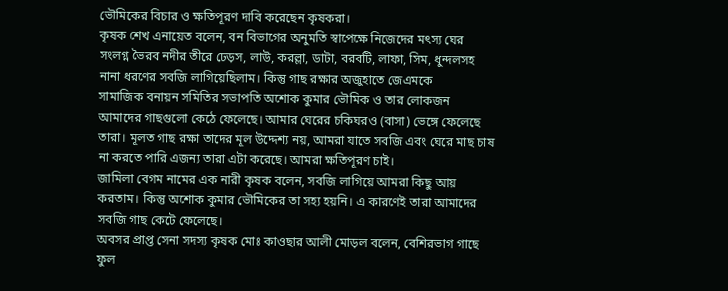ভৌমিকের বিচার ও ক্ষতিপূরণ দাবি করেছেন কৃষকরা।
কৃষক শেখ এনায়েত বলেন, বন বিভাগের অনুমতি স্বাপেক্ষে নিজেদের মৎস্য ঘের
সংলগ্ন ভৈরব নদীর তীরে ঢেড়স, লাউ, করল্লা, ডাটা, বরবটি, লাফা, সিম, ধুন্দলসহ
নানা ধরণের সবজি লাগিয়েছিলাম। কিন্তু গাছ রক্ষার অজুহাতে জেএমকে
সামাজিক বনায়ন সমিতির সভাপতি অশোক কুমার ভৌমিক ও তার লোকজন
আমাদের গাছগুলো কেঠে ফেলেছে। আমার ঘেরের চকিঘরও (বাসা) ভেঙ্গে ফেলেছে
তারা। মূলত গাছ রক্ষা তাদের মূল উদ্দেশ্য নয়, আমরা যাতে সবজি এবং ঘেরে মাছ চাষ
না করতে পারি এজন্য তারা এটা করেছে। আমরা ক্ষতিপূরণ চাই।
জামিলা বেগম নামের এক নারী কৃষক বলেন, সবজি লাগিয়ে আমরা কিছু আয়
করতাম। কিন্তু অশোক কুমার ভৌমিকের তা সহ্য হয়নি। এ কারণেই তারা আমাদের
সবজি গাছ কেটে ফেলেছে।
অবসর প্রাপ্ত সেনা সদস্য কৃষক মোঃ কাওছার আলী মোড়ল বলেন, বেশিরভাগ গাছে
ফুল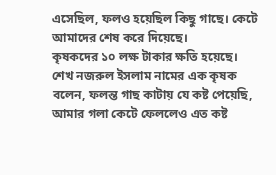এসেছিল, ফলও হয়েছিল কিছু গাছে। কেটে আমাদের শেষ করে দিয়েছে।
কৃষকদের ১০ লক্ষ টাকার ক্ষতি হয়েছে।
শেখ নজরুল ইসলাম নামের এক কৃষক বলেন, ফলন্ত গাছ কাটায় যে কষ্ট পেয়েছি,
আমার গলা কেটে ফেললেও এত কষ্ট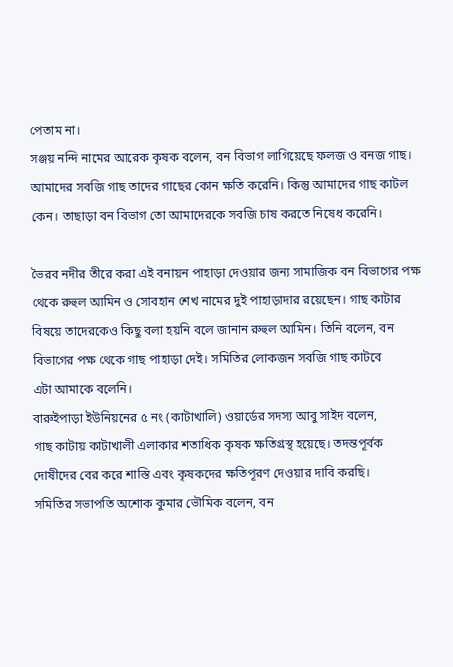পেতাম না।
সঞ্জয় নন্দি নামের আরেক কৃষক বলেন, বন বিভাগ লাগিয়েছে ফলজ ও বনজ গাছ।
আমাদের সবজি গাছ তাদের গাছের কোন ক্ষতি করেনি। কিন্তু আমাদের গাছ কাটল
কেন। তাছাড়া বন বিভাগ তো আমাদেরকে সবজি চাষ করতে নিষেধ করেনি।

ভৈরব নদীর তীরে করা এই বনায়ন পাহাড়া দেওয়ার জন্য সামাজিক বন বিভাগের পক্ষ
থেকে রুহুল আমিন ও সোবহান শেখ নামের দুই পাহাড়াদার রয়েছেন। গাছ কাটার
বিষয়ে তাদেরকেও কিছু বলা হয়নি বলে জানান রুহুল আমিন। তিনি বলেন, বন
বিভাগের পক্ষ থেকে গাছ পাহাড়া দেই। সমিতির লোকজন সবজি গাছ কাটবে
এটা আমাকে বলেনি।
বারুইপাড়া ইউনিয়নের ৫ নং (কাটাখালি) ওয়ার্ডের সদস্য আবু সাইদ বলেন,
গাছ কাটায় কাটাখালী এলাকার শতাধিক কৃষক ক্ষতিগ্রস্থ হয়েছে। তদন্তপূর্বক
দোষীদের বের করে শাস্তি এবং কৃষকদের ক্ষতিপূরণ দেওয়ার দাবি করছি।
সমিতির সভাপতি অশোক কুমার ভৌমিক বলেন, বন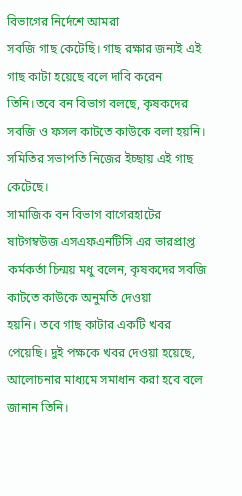বিভাগের নির্দেশে আমরা
সবজি গাছ কেটেছি। গাছ রক্ষার জন্যই এই গাছ কাটা হয়েছে বলে দাবি করেন
তিনি।তবে বন বিভাগ বলছে, কৃষকদের সবজি ও ফসল কাটতে কাউকে বলা হয়নি।
সমিতির সভাপতি নিজের ইচ্ছায় এই গাছ কেটেছে।
সামাজিক বন বিভাগ বাগেরহাটের ষাটগম্বউজ এসএফএনটিসি এর ভারপ্রাপ্ত
কর্মকর্তা চিন্ময় মধু বলেন, কৃষকদের সবজি কাটতে কাউকে অনুমতি দেওয়া
হয়নি। তবে গাছ কাটার একটি খবর পেয়েছি। দুই পক্ষকে খবর দেওয়া হয়েছে,
আলোচনার মাধ্যমে সমাধান করা হবে বলে জানান তিনি।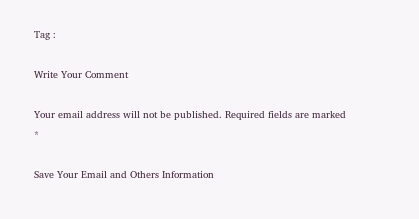Tag :

Write Your Comment

Your email address will not be published. Required fields are marked *

Save Your Email and Others Information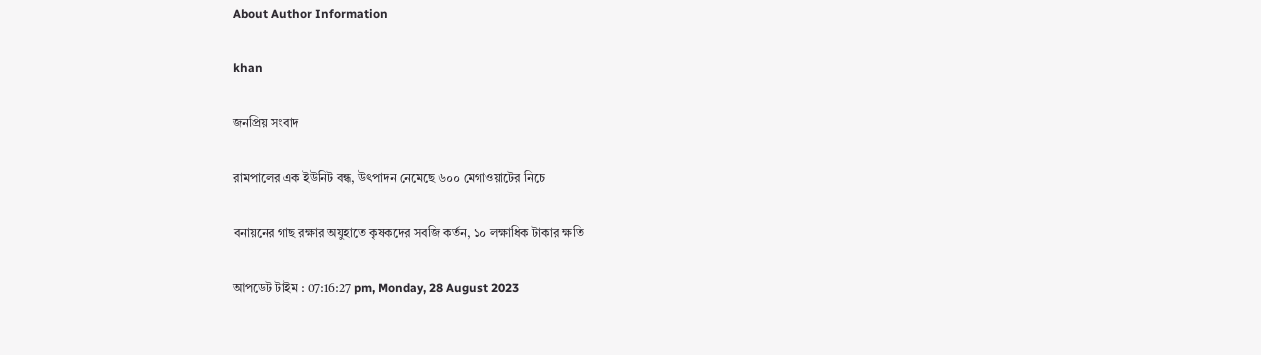About Author Information

khan

জনপ্রিয় সংবাদ

রামপালের এক ইউনিট বন্ধ, উৎপাদন নেমেছে ৬০০ মেগাওয়াটের নিচে

বনায়নের গাছ রক্ষার অযুহাতে কৃষকদের সবজি কর্তন, ১০ লক্ষাধিক টাকার ক্ষতি

আপডেট টাইম : 07:16:27 pm, Monday, 28 August 2023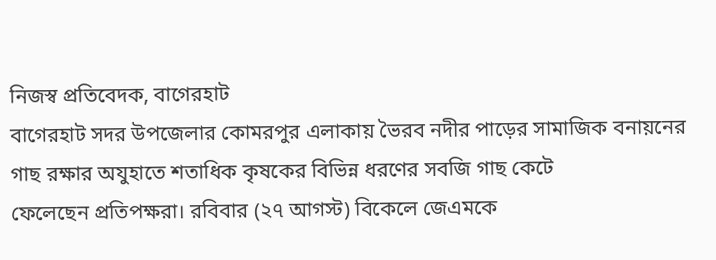নিজস্ব প্রতিবেদক, বাগেরহাট
বাগেরহাট সদর উপজেলার কোমরপুর এলাকায় ভৈরব নদীর পাড়ের সামাজিক বনায়নের
গাছ রক্ষার অযুহাতে শতাধিক কৃষকের বিভিন্ন ধরণের সবজি গাছ কেটে
ফেলেছেন প্রতিপক্ষরা। রবিবার (২৭ আগস্ট) বিকেলে জেএমকে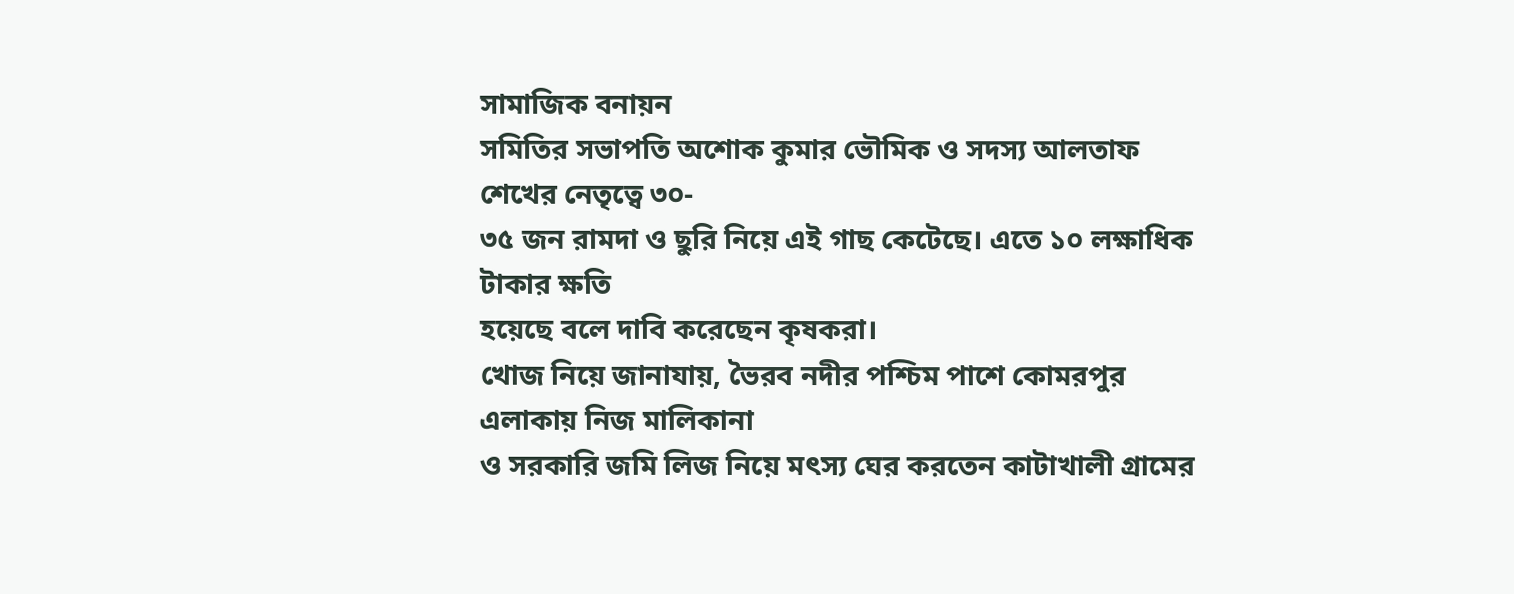সামাজিক বনায়ন
সমিতির সভাপতি অশোক কুমার ভৌমিক ও সদস্য আলতাফ শেখের নেতৃত্বে ৩০-
৩৫ জন রামদা ও ছুরি নিয়ে এই গাছ কেটেছে। এতে ১০ লক্ষাধিক টাকার ক্ষতি
হয়েছে বলে দাবি করেছেন কৃষকরা।
খোজ নিয়ে জানাযায়, ভৈরব নদীর পশ্চিম পাশে কোমরপুর এলাকায় নিজ মালিকানা
ও সরকারি জমি লিজ নিয়ে মৎস্য ঘের করতেন কাটাখালী গ্রামের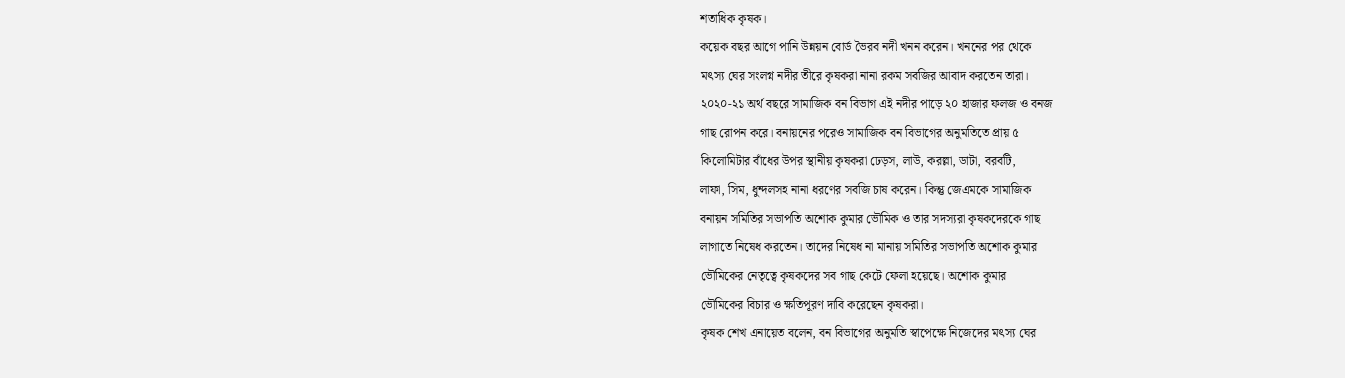শতাধিক কৃষক।
কয়েক বছর আগে পানি উন্নয়ন বোর্ড ভৈরব নদী খনন করেন। খননের পর থেকে
মৎস্য ঘের সংলগ্ন নদীর তীরে কৃষকরা নানা রকম সবজির আবাদ করতেন তারা।
২০২০-২১ অর্থ বছরে সামাজিক বন বিভাগ এই নদীর পাড়ে ২০ হাজার ফলজ ও বনজ
গাছ রোপন করে। বনায়নের পরেও সামাজিক বন বিভাগের অনুমতিতে প্রায় ৫
কিলোমিটার বাঁধের উপর স্থানীয় কৃষকরা ঢেড়স, লাউ, করল্লা, ডাটা, বরবটি,
লাফা, সিম, ধুন্দলসহ নানা ধরণের সবজি চাষ করেন। কিন্তু জেএমকে সামাজিক
বনায়ন সমিতির সভাপতি অশোক কুমার ভৌমিক ও তার সদস্যরা কৃষকদেরকে গাছ
লাগাতে নিষেধ করতেন। তাদের নিষেধ না মানায় সমিতির সভাপতি অশোক কুমার
ভৌমিকের নেতৃত্বে কৃষকদের সব গাছ কেটে ফেলা হয়েছে। অশোক কুমার
ভৌমিকের বিচার ও ক্ষতিপূরণ দাবি করেছেন কৃষকরা।
কৃষক শেখ এনায়েত বলেন, বন বিভাগের অনুমতি স্বাপেক্ষে নিজেদের মৎস্য ঘের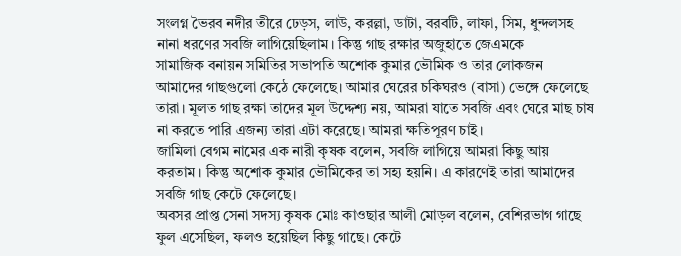সংলগ্ন ভৈরব নদীর তীরে ঢেড়স, লাউ, করল্লা, ডাটা, বরবটি, লাফা, সিম, ধুন্দলসহ
নানা ধরণের সবজি লাগিয়েছিলাম। কিন্তু গাছ রক্ষার অজুহাতে জেএমকে
সামাজিক বনায়ন সমিতির সভাপতি অশোক কুমার ভৌমিক ও তার লোকজন
আমাদের গাছগুলো কেঠে ফেলেছে। আমার ঘেরের চকিঘরও (বাসা) ভেঙ্গে ফেলেছে
তারা। মূলত গাছ রক্ষা তাদের মূল উদ্দেশ্য নয়, আমরা যাতে সবজি এবং ঘেরে মাছ চাষ
না করতে পারি এজন্য তারা এটা করেছে। আমরা ক্ষতিপূরণ চাই।
জামিলা বেগম নামের এক নারী কৃষক বলেন, সবজি লাগিয়ে আমরা কিছু আয়
করতাম। কিন্তু অশোক কুমার ভৌমিকের তা সহ্য হয়নি। এ কারণেই তারা আমাদের
সবজি গাছ কেটে ফেলেছে।
অবসর প্রাপ্ত সেনা সদস্য কৃষক মোঃ কাওছার আলী মোড়ল বলেন, বেশিরভাগ গাছে
ফুল এসেছিল, ফলও হয়েছিল কিছু গাছে। কেটে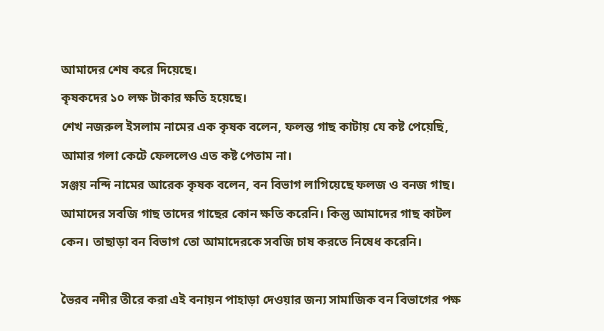আমাদের শেষ করে দিয়েছে।
কৃষকদের ১০ লক্ষ টাকার ক্ষতি হয়েছে।
শেখ নজরুল ইসলাম নামের এক কৃষক বলেন, ফলন্ত গাছ কাটায় যে কষ্ট পেয়েছি,
আমার গলা কেটে ফেললেও এত কষ্ট পেতাম না।
সঞ্জয় নন্দি নামের আরেক কৃষক বলেন, বন বিভাগ লাগিয়েছে ফলজ ও বনজ গাছ।
আমাদের সবজি গাছ তাদের গাছের কোন ক্ষতি করেনি। কিন্তু আমাদের গাছ কাটল
কেন। তাছাড়া বন বিভাগ তো আমাদেরকে সবজি চাষ করতে নিষেধ করেনি।

ভৈরব নদীর তীরে করা এই বনায়ন পাহাড়া দেওয়ার জন্য সামাজিক বন বিভাগের পক্ষ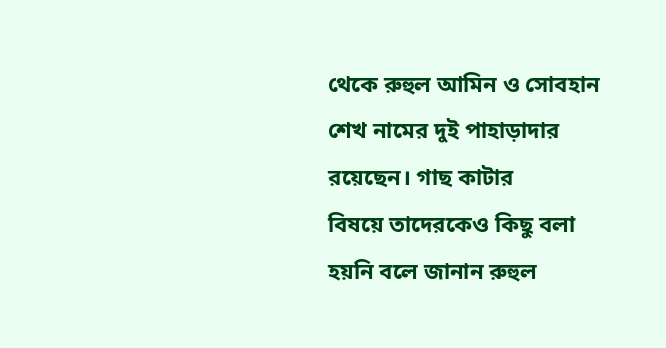থেকে রুহুল আমিন ও সোবহান শেখ নামের দুই পাহাড়াদার রয়েছেন। গাছ কাটার
বিষয়ে তাদেরকেও কিছু বলা হয়নি বলে জানান রুহুল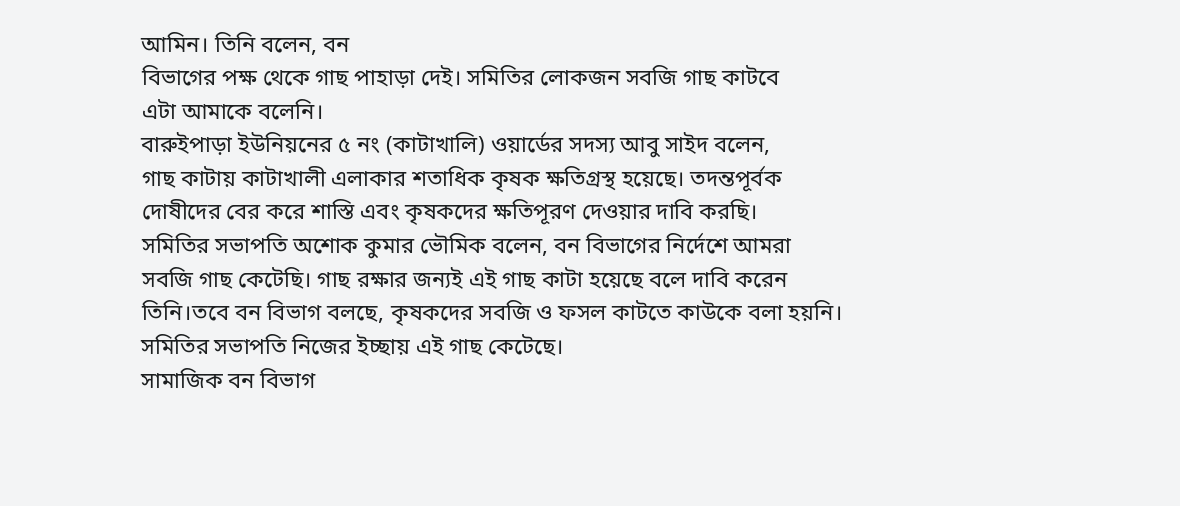আমিন। তিনি বলেন, বন
বিভাগের পক্ষ থেকে গাছ পাহাড়া দেই। সমিতির লোকজন সবজি গাছ কাটবে
এটা আমাকে বলেনি।
বারুইপাড়া ইউনিয়নের ৫ নং (কাটাখালি) ওয়ার্ডের সদস্য আবু সাইদ বলেন,
গাছ কাটায় কাটাখালী এলাকার শতাধিক কৃষক ক্ষতিগ্রস্থ হয়েছে। তদন্তপূর্বক
দোষীদের বের করে শাস্তি এবং কৃষকদের ক্ষতিপূরণ দেওয়ার দাবি করছি।
সমিতির সভাপতি অশোক কুমার ভৌমিক বলেন, বন বিভাগের নির্দেশে আমরা
সবজি গাছ কেটেছি। গাছ রক্ষার জন্যই এই গাছ কাটা হয়েছে বলে দাবি করেন
তিনি।তবে বন বিভাগ বলছে, কৃষকদের সবজি ও ফসল কাটতে কাউকে বলা হয়নি।
সমিতির সভাপতি নিজের ইচ্ছায় এই গাছ কেটেছে।
সামাজিক বন বিভাগ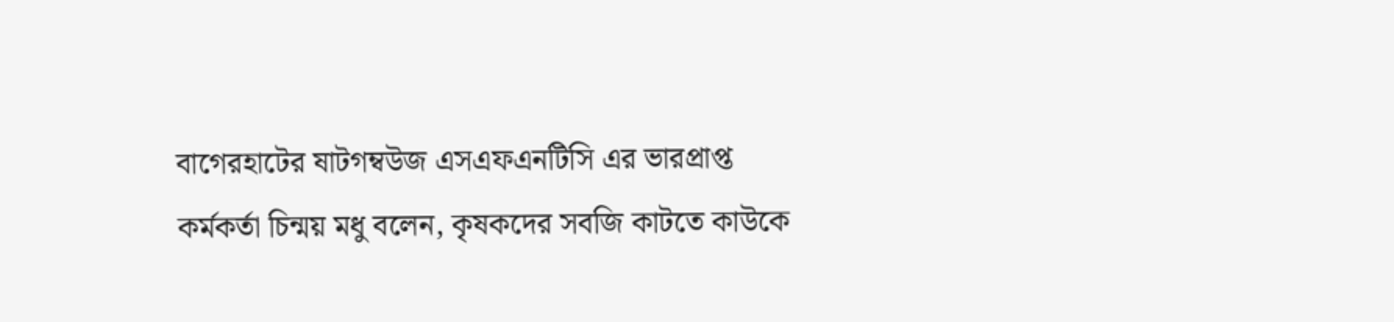বাগেরহাটের ষাটগম্বউজ এসএফএনটিসি এর ভারপ্রাপ্ত
কর্মকর্তা চিন্ময় মধু বলেন, কৃষকদের সবজি কাটতে কাউকে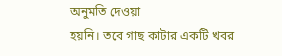অনুমতি দেওয়া
হয়নি। তবে গাছ কাটার একটি খবর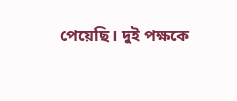পেয়েছি। দুই পক্ষকে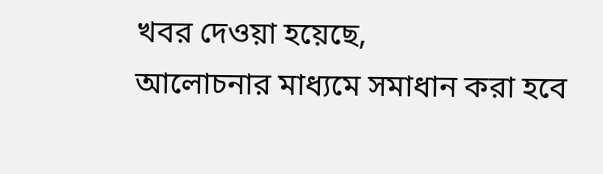খবর দেওয়া হয়েছে,
আলোচনার মাধ্যমে সমাধান করা হবে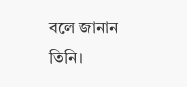বলে জানান তিনি।